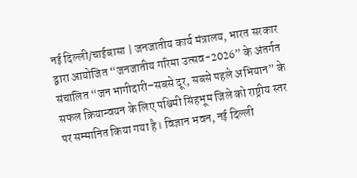नई दिल्ली/चाईबासा | जनजातीय कार्य मंत्रालय, भारत सरकार द्वारा आयोजित “जनजातीय गरिमा उत्सव-2026” के अंतर्गत संचालित “जन भागीदारी–सबसे दूर, सबसे पहले अभियान” के सफल क्रियान्वयन के लिए पश्चिमी सिंहभूम जिले को राष्ट्रीय स्तर पर सम्मानित किया गया है। विज्ञान भवन, नई दिल्ली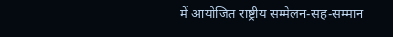में आयोजित राष्ट्रीय सम्मेलन-सह-सम्मान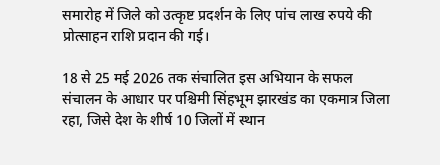समारोह में जिले को उत्कृष्ट प्रदर्शन के लिए पांच लाख रुपये की प्रोत्साहन राशि प्रदान की गई।

18 से 25 मई 2026 तक संचालित इस अभियान के सफल संचालन के आधार पर पश्चिमी सिंहभूम झारखंड का एकमात्र जिला रहा, जिसे देश के शीर्ष 10 जिलों में स्थान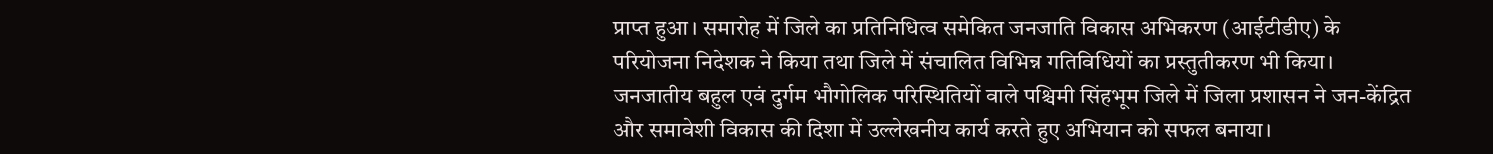प्राप्त हुआ। समारोह में जिले का प्रतिनिधित्व समेकित जनजाति विकास अभिकरण (आईटीडीए) के परियोजना निदेशक ने किया तथा जिले में संचालित विभिन्न गतिविधियों का प्रस्तुतीकरण भी किया।
जनजातीय बहुल एवं दुर्गम भौगोलिक परिस्थितियों वाले पश्चिमी सिंहभूम जिले में जिला प्रशासन ने जन-केंद्रित और समावेशी विकास की दिशा में उल्लेखनीय कार्य करते हुए अभियान को सफल बनाया।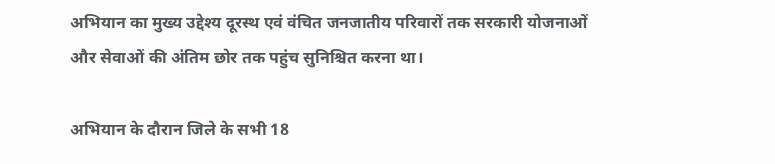अभियान का मुख्य उद्देश्य दूरस्थ एवं वंचित जनजातीय परिवारों तक सरकारी योजनाओं और सेवाओं की अंतिम छोर तक पहुंच सुनिश्चित करना था।

अभियान के दौरान जिले के सभी 18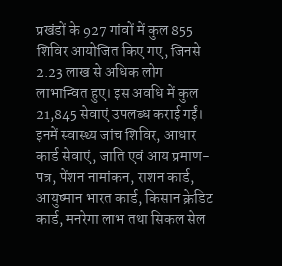प्रखंडों के 927 गांवों में कुल 855 शिविर आयोजित किए गए, जिनसे 2.23 लाख से अधिक लोग लाभान्वित हुए। इस अवधि में कुल 21,845 सेवाएं उपलब्ध कराई गईं। इनमें स्वास्थ्य जांच शिविर, आधार कार्ड सेवाएं, जाति एवं आय प्रमाण-पत्र, पेंशन नामांकन, राशन कार्ड, आयुष्मान भारत कार्ड, किसान क्रेडिट कार्ड, मनरेगा लाभ तथा सिकल सेल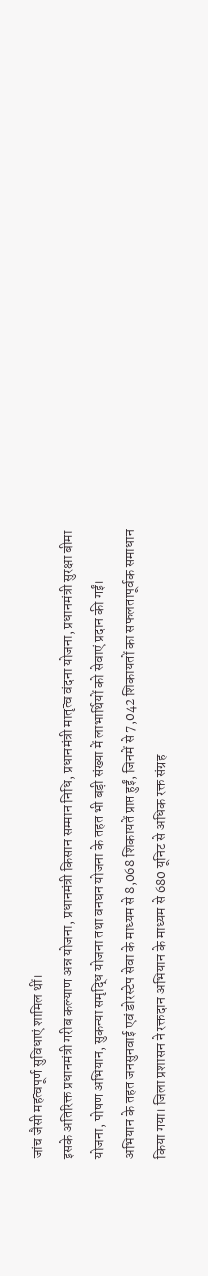जांच जैसी महत्वपूर्ण सुविधाएं शामिल थीं।
इसके अतिरिक्त प्रधानमंत्री गरीब कल्याण अन्न योजना, प्रधानमंत्री किसान सम्मान निधि, प्रधानमंत्री मातृत्व वंदना योजना, प्रधानमंत्री सुरक्षा बीमा योजना, पोषण अभियान, सुकन्या समृद्धि योजना तथा वनघन योजना के तहत भी बड़ी संख्या में लाभार्थियों को सेवाएं प्रदान की गईं।
अभियान के तहत जनसुनवाई एवं डोरस्टेप सेवा के माध्यम से 8,068 शिकायतें प्राप्त हुईं, जिनमें से 7,042 शिकायतों का सफलतापूर्वक समाधान किया गया। जिला प्रशासन ने रक्तदान अभियान के माध्यम से 680 यूनिट से अधिक रक्त संग्रह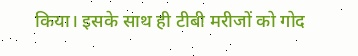किया। इसके साथ ही टीबी मरीजों को गोद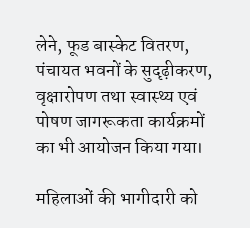लेने, फूड बास्केट वितरण, पंचायत भवनों के सुदृढ़ीकरण, वृक्षारोपण तथा स्वास्थ्य एवं पोषण जागरूकता कार्यक्रमों का भी आयोजन किया गया।

महिलाओं की भागीदारी को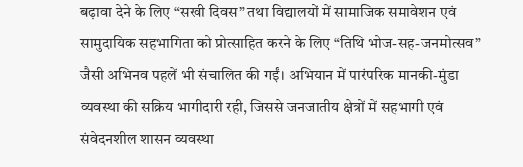बढ़ावा देने के लिए “सखी दिवस” तथा विद्यालयों में सामाजिक समावेशन एवं सामुदायिक सहभागिता को प्रोत्साहित करने के लिए “तिथि भोज-सह-जनमोत्सव” जैसी अभिनव पहलें भी संचालित की गईं। अभियान में पारंपरिक मानकी-मुंडा व्यवस्था की सक्रिय भागीदारी रही, जिससे जनजातीय क्षेत्रों में सहभागी एवं संवेदनशील शासन व्यवस्था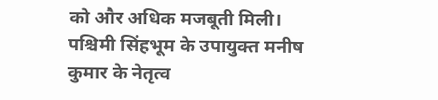को और अधिक मजबूती मिली।
पश्चिमी सिंहभूम के उपायुक्त मनीष कुमार के नेतृत्व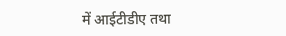में आईटीडीए तथा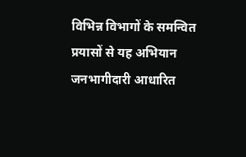विभिन्न विभागों के समन्वित प्रयासों से यह अभियान जनभागीदारी आधारित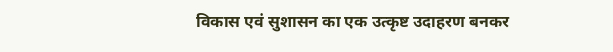विकास एवं सुशासन का एक उत्कृष्ट उदाहरण बनकर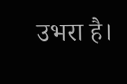उभरा है।